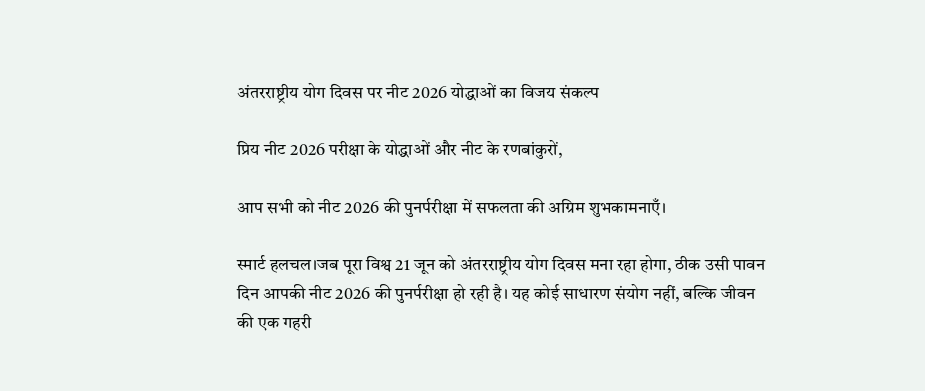अंतरराष्ट्रीय योग दिवस पर नीट 2026 योद्धाओं का विजय संकल्प

प्रिय नीट 2026 परीक्षा के योद्धाओं और नीट के रणबांकुरों,

आप सभी को नीट 2026 की पुनर्परीक्षा में सफलता की अग्रिम शुभकामनाएँ।

स्मार्ट हलचल।जब पूरा विश्व 21 जून को अंतरराष्ट्रीय योग दिवस मना रहा होगा, ठीक उसी पावन दिन आपकी नीट 2026 की पुनर्परीक्षा हो रही है। यह कोई साधारण संयोग नहीं, बल्कि जीवन की एक गहरी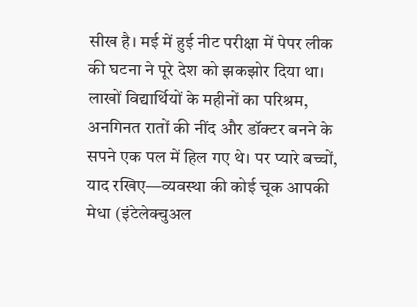सीख है। मई में हुई नीट परीक्षा में पेपर लीक की घटना ने पूरे देश को झकझोर दिया था। लाखों विद्यार्थियों के महीनों का परिश्रम, अनगिनत रातों की नींद और डॉक्टर बनने के सपने एक पल में हिल गए थे। पर प्यारे बच्चों, याद रखिए—व्यवस्था की कोई चूक आपकी मेधा (इंटेलेक्चुअल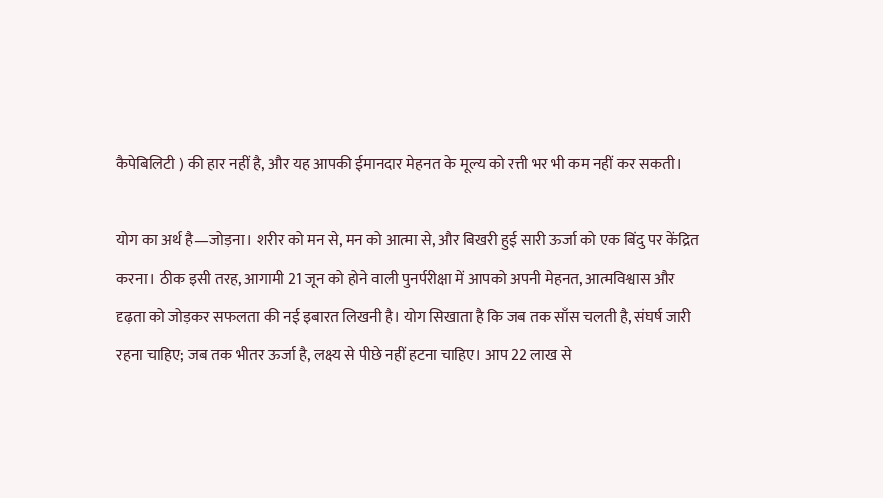कैपेबिलिटी ) की हार नहीं है, और यह आपकी ईमानदार मेहनत के मूल्य को रत्ती भर भी कम नहीं कर सकती।

योग का अर्थ है—जोड़ना। शरीर को मन से, मन को आत्मा से, और बिखरी हुई सारी ऊर्जा को एक बिंदु पर केंद्रित करना। ठीक इसी तरह, आगामी 21 जून को होने वाली पुनर्परीक्षा में आपको अपनी मेहनत, आत्मविश्वास और दृढ़ता को जोड़कर सफलता की नई इबारत लिखनी है। योग सिखाता है कि जब तक साँस चलती है, संघर्ष जारी रहना चाहिए; जब तक भीतर ऊर्जा है, लक्ष्य से पीछे नहीं हटना चाहिए। आप 22 लाख से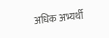अधिक अभ्यर्थी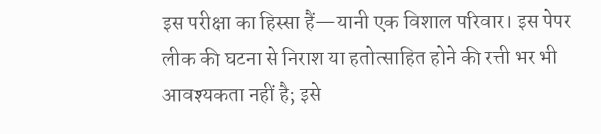इस परीक्षा का हिस्सा हैं—यानी एक विशाल परिवार। इस पेपर लीक की घटना से निराश या हतोत्साहित होने की रत्ती भर भी आवश्यकता नहीं है; इसे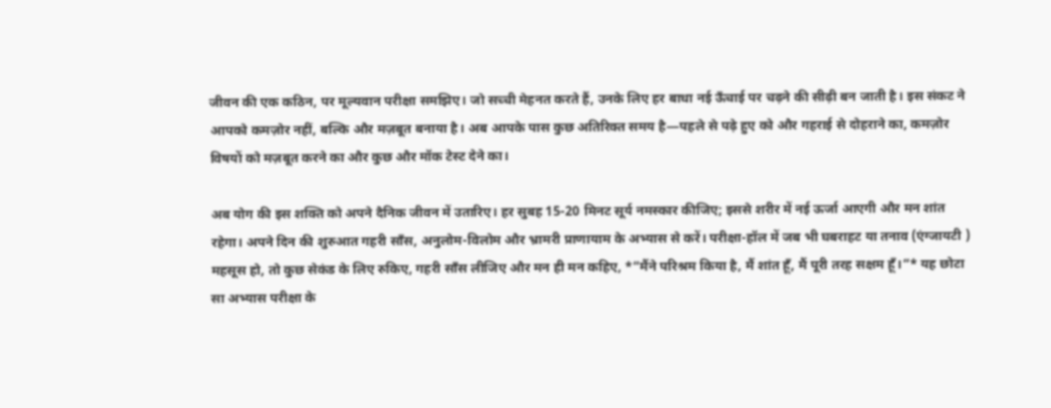जीवन की एक कठिन, पर मूल्यवान परीक्षा समझिए। जो सच्ची मेहनत करते हैं, उनके लिए हर बाधा नई ऊँचाई पर चढ़ने की सीढ़ी बन जाती है। इस संकट ने आपको कमज़ोर नहीं, बल्कि और मज़बूत बनाया है। अब आपके पास कुछ अतिरिक्त समय है—पहले से पढ़े हुए को और गहराई से दोहराने का, कमज़ोर विषयों को मज़बूत करने का और कुछ और मॉक टेस्ट देने का।

अब योग की इस शक्ति को अपने दैनिक जीवन में उतारिए। हर सुबह 15-20 मिनट सूर्य नमस्कार कीजिए; इससे शरीर में नई ऊर्जा आएगी और मन शांत रहेगा। अपने दिन की शुरुआत गहरी साँस, अनुलोम-विलोम और भ्रामरी प्राणायाम के अभ्यास से करें। परीक्षा-हॉल में जब भी घबराहट या तनाव (एंग्जायटी ) महसूस हो, तो कुछ सेकंड के लिए रुकिए, गहरी साँस लीजिए और मन ही मन कहिए, *”मैंने परिश्रम किया है, मैं शांत हूँ, मैं पूरी तरह सक्षम हूँ।”* यह छोटा सा अभ्यास परीक्षा के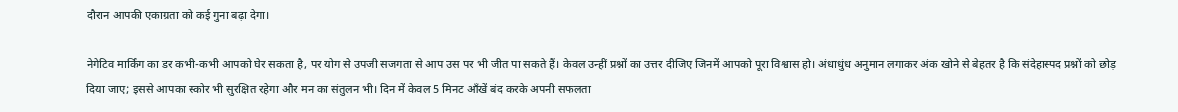दौरान आपकी एकाग्रता को कई गुना बढ़ा देगा।

नेगेटिव मार्किंग का डर कभी-कभी आपको घेर सकता है, पर योग से उपजी सजगता से आप उस पर भी जीत पा सकते हैं। केवल उन्हीं प्रश्नों का उत्तर दीजिए जिनमें आपको पूरा विश्वास हो। अंधाधुंध अनुमान लगाकर अंक खोने से बेहतर है कि संदेहास्पद प्रश्नों को छोड़ दिया जाए; इससे आपका स्कोर भी सुरक्षित रहेगा और मन का संतुलन भी। दिन में केवल 5 मिनट आँखें बंद करके अपनी सफलता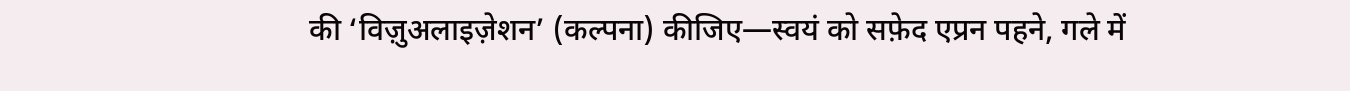की ‘विज़ुअलाइज़ेशन’ (कल्पना) कीजिए—स्वयं को सफ़ेद एप्रन पहने, गले में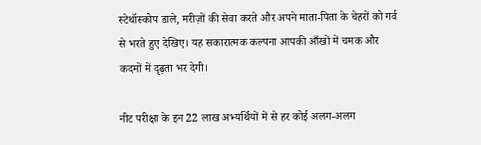स्टेथॉस्कोप डाले, मरीज़ों की सेवा करते और अपने माता-पिता के चेहरों को गर्व से भरते हुए देखिए। यह सकारात्मक कल्पना आपकी आँखों में चमक और कदमों में दृढ़ता भर देगी।

नीट परीक्षा के इन 22 लाख अभ्यर्थियों में से हर कोई अलग-अलग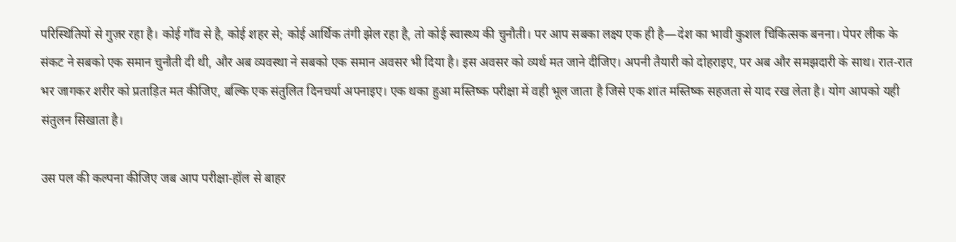परिस्थितियों से गुज़र रहा है। कोई गाँव से है, कोई शहर से; कोई आर्थिक तंगी झेल रहा है, तो कोई स्वास्थ्य की चुनौती। पर आप सबका लक्ष्य एक ही है—देश का भावी कुशल चिकित्सक बनना। पेपर लीक के संकट ने सबको एक समान चुनौती दी थी, और अब व्यवस्था ने सबको एक समान अवसर भी दिया है। इस अवसर को व्यर्थ मत जाने दीजिए। अपनी तैयारी को दोहराइए, पर अब और समझदारी के साथ। रात-रात भर जागकर शरीर को प्रताड़ित मत कीजिए, बल्कि एक संतुलित दिनचर्या अपनाइए। एक थका हुआ मस्तिष्क परीक्षा में वही भूल जाता है जिसे एक शांत मस्तिष्क सहजता से याद रख लेता है। योग आपको यही संतुलन सिखाता है।

उस पल की कल्पना कीजिए जब आप परीक्षा-हॉल से बाहर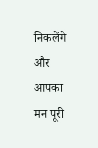निकलेंगे और आपका मन पूरी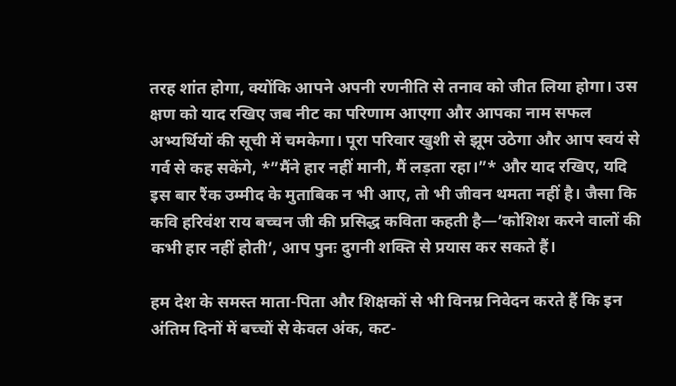तरह शांत होगा, क्योंकि आपने अपनी रणनीति से तनाव को जीत लिया होगा। उस क्षण को याद रखिए जब नीट का परिणाम आएगा और आपका नाम सफल अभ्यर्थियों की सूची में चमकेगा। पूरा परिवार खुशी से झूम उठेगा और आप स्वयं से गर्व से कह सकेंगे, *”मैंने हार नहीं मानी, मैं लड़ता रहा।”* और याद रखिए, यदि इस बार रैंक उम्मीद के मुताबिक न भी आए, तो भी जीवन थमता नहीं है। जैसा कि कवि हरिवंश राय बच्चन जी की प्रसिद्ध कविता कहती है—’कोशिश करने वालों की कभी हार नहीं होती’, आप पुनः दुगनी शक्ति से प्रयास कर सकते हैं।

हम देश के समस्त माता-पिता और शिक्षकों से भी विनम्र निवेदन करते हैं कि इन अंतिम दिनों में बच्चों से केवल अंक, कट-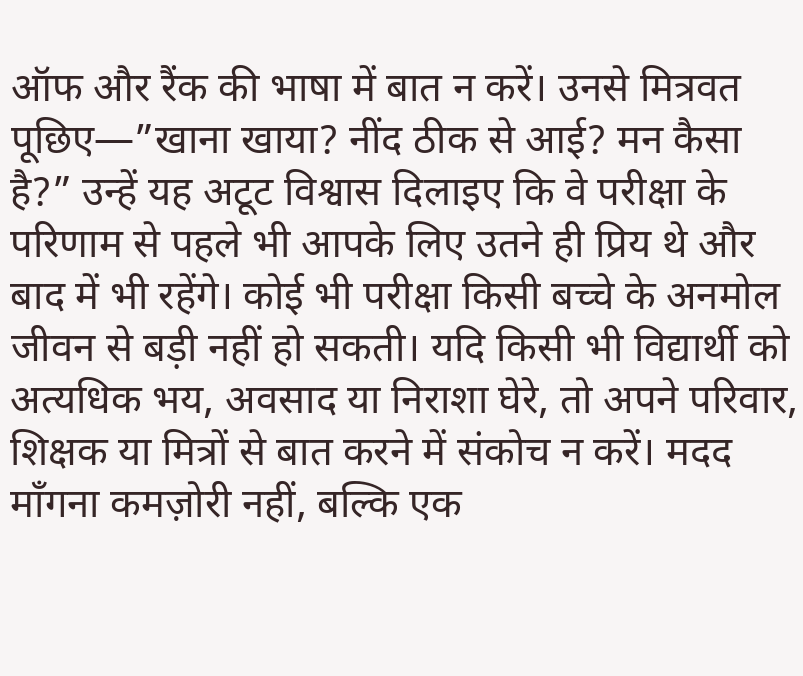ऑफ और रैंक की भाषा में बात न करें। उनसे मित्रवत पूछिए—”खाना खाया? नींद ठीक से आई? मन कैसा है?” उन्हें यह अटूट विश्वास दिलाइए कि वे परीक्षा के परिणाम से पहले भी आपके लिए उतने ही प्रिय थे और बाद में भी रहेंगे। कोई भी परीक्षा किसी बच्चे के अनमोल जीवन से बड़ी नहीं हो सकती। यदि किसी भी विद्यार्थी को अत्यधिक भय, अवसाद या निराशा घेरे, तो अपने परिवार, शिक्षक या मित्रों से बात करने में संकोच न करें। मदद माँगना कमज़ोरी नहीं, बल्कि एक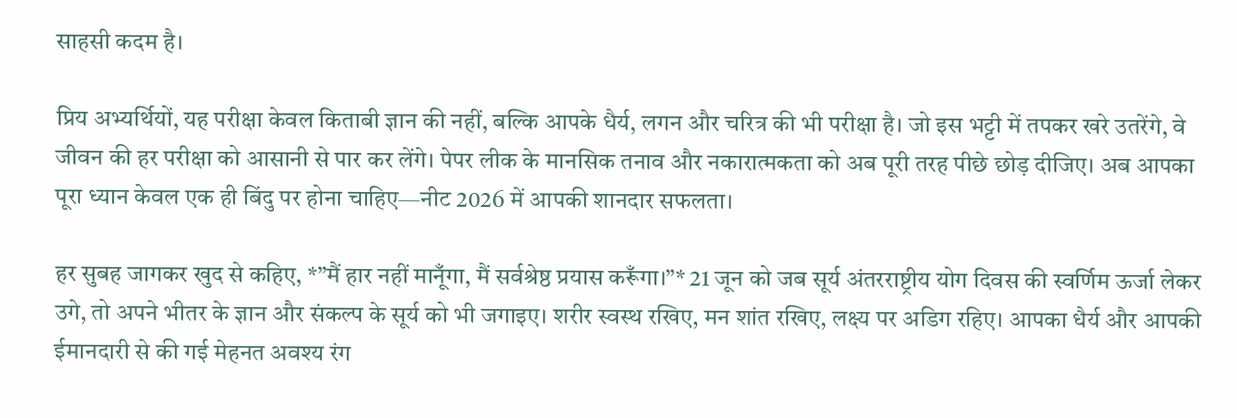साहसी कदम है।

प्रिय अभ्यर्थियों, यह परीक्षा केवल किताबी ज्ञान की नहीं, बल्कि आपके धैर्य, लगन और चरित्र की भी परीक्षा है। जो इस भट्टी में तपकर खरे उतरेंगे, वे जीवन की हर परीक्षा को आसानी से पार कर लेंगे। पेपर लीक के मानसिक तनाव और नकारात्मकता को अब पूरी तरह पीछे छोड़ दीजिए। अब आपका पूरा ध्यान केवल एक ही बिंदु पर होना चाहिए—नीट 2026 में आपकी शानदार सफलता।

हर सुबह जागकर खुद से कहिए, *”मैं हार नहीं मानूँगा, मैं सर्वश्रेष्ठ प्रयास करूँगा।”* 21 जून को जब सूर्य अंतरराष्ट्रीय योग दिवस की स्वर्णिम ऊर्जा लेकर उगे, तो अपने भीतर के ज्ञान और संकल्प के सूर्य को भी जगाइए। शरीर स्वस्थ रखिए, मन शांत रखिए, लक्ष्य पर अडिग रहिए। आपका धैर्य और आपकी ईमानदारी से की गई मेहनत अवश्य रंग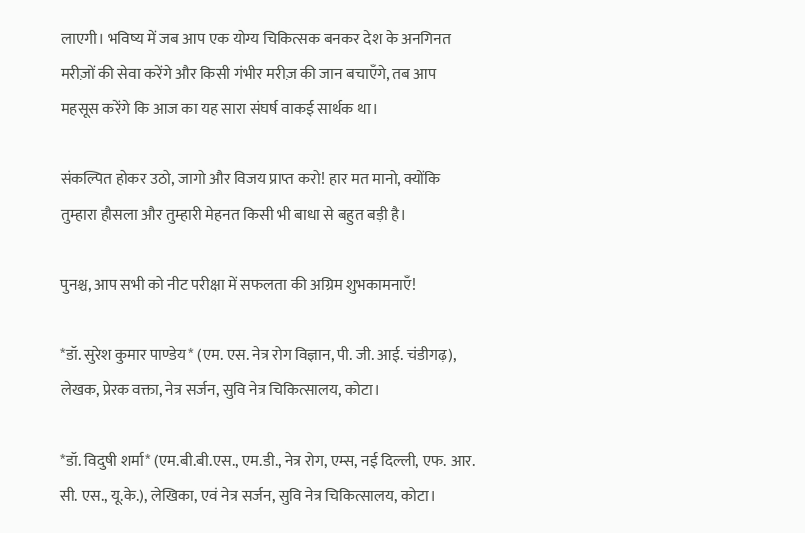लाएगी। भविष्य में जब आप एक योग्य चिकित्सक बनकर देश के अनगिनत मरीज़ों की सेवा करेंगे और किसी गंभीर मरीज़ की जान बचाएँगे, तब आप महसूस करेंगे कि आज का यह सारा संघर्ष वाकई सार्थक था।

संकल्पित होकर उठो, जागो और विजय प्राप्त करो! हार मत मानो, क्योंकि तुम्हारा हौसला और तुम्हारी मेहनत किसी भी बाधा से बहुत बड़ी है।

पुनश्च, आप सभी को नीट परीक्षा में सफलता की अग्रिम शुभकामनाएँ!

*डॉ. सुरेश कुमार पाण्डेय* (एम. एस. नेत्र रोग विज्ञान, पी. जी. आई. चंडीगढ़), लेखक, प्रेरक वक्ता, नेत्र सर्जन, सुवि नेत्र चिकित्सालय, कोटा।

*डॉ. विदुषी शर्मा* (एम.बी.बी.एस., एम.डी., नेत्र रोग, एम्स, नई दिल्ली, एफ. आर. सी. एस., यू.के.), लेखिका, एवं नेत्र सर्जन, सुवि नेत्र चिकित्सालय, कोटा।